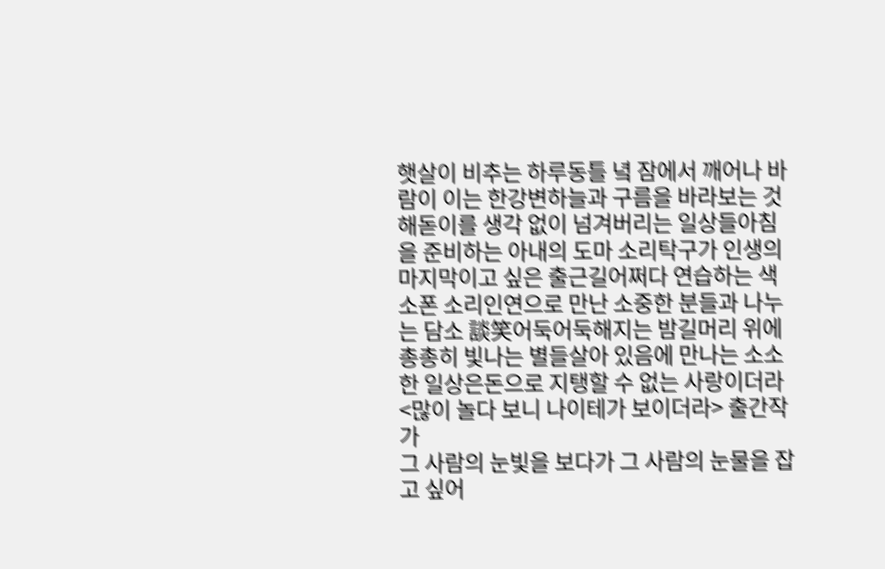햇살이 비추는 하루동틀 녘 잠에서 깨어나 바람이 이는 한강변하늘과 구름을 바라보는 것해돋이를 생각 없이 넘겨버리는 일상들아침을 준비하는 아내의 도마 소리탁구가 인생의 마지막이고 싶은 출근길어쩌다 연습하는 색소폰 소리인연으로 만난 소중한 분들과 나누는 담소 談笑어둑어둑해지는 밤길머리 위에 총총히 빛나는 별들살아 있음에 만나는 소소한 일상은돈으로 지탱할 수 없는 사랑이더라
<많이 놀다 보니 나이테가 보이더라> 출간작가
그 사람의 눈빛을 보다가 그 사람의 눈물을 잡고 싶어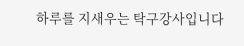하루를 지새우는 탁구강사입니다